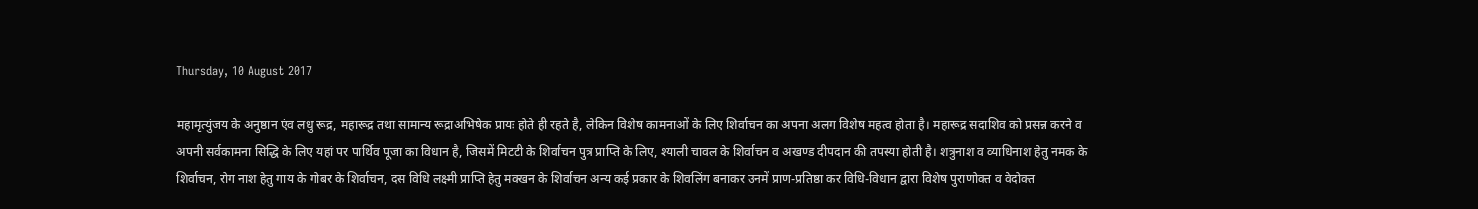Thursday, 10 August 2017

महामृत्युंजय के अनुष्ठान एंव लधु रूद्र, महारूद्र तथा सामान्य रूद्राअभिषेक प्रायः होते ही रहते है, लेकिन विशेष कामनाओं के लिए शिर्वाचन का अपना अलग विशेष महत्व होता है। महारूद्र सदाशिव को प्रसन्न करने व अपनी सर्वकामना सिद्धि के लिए यहां पर पार्थिव पूजा का विधान है, जिसमें मिटटी के शिर्वाचन पुत्र प्राप्ति के लिए, श्याली चावल के शिर्वाचन व अखण्ड दीपदान की तपस्या होती है। शत्रुनाश व व्याधिनाश हेतु नमक के शिर्वाचन, रोग नाश हेतु गाय के गोबर के शिर्वाचन, दस विधि लक्ष्मी प्राप्ति हेतु मक्खन के शिर्वाचन अन्य कई प्रकार के शिवलिंग बनाकर उनमें प्राण-प्रतिष्ठा कर विधि-विधान द्वारा विशेष पुराणोक्त व वेदोक्त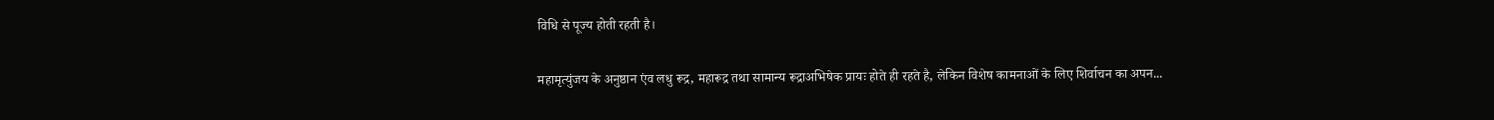विधि से पूज्य होती रहती है।

महामृत्युंजय के अनुष्ठान एंव लधु रूद्र, महारूद्र तथा सामान्य रूद्राअभिषेक प्रायः होते ही रहते है, लेकिन विशेष कामनाओं के लिए शिर्वाचन का अपन...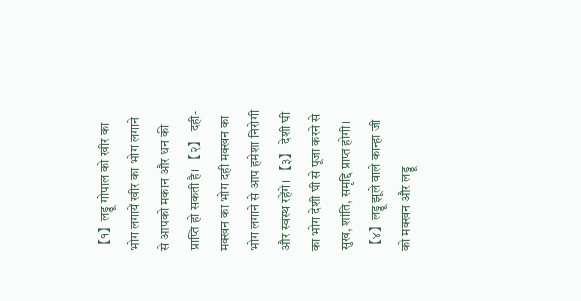【१】लड्डू गोपाल को खीर का भोग लगायें खीर का भोग लगाने से आपको मकान और धन की प्राप्ति हो सकती है। 【२】 दही-मक्खन का भोग दही मक्खन का भोग लगाने से आप हमेशा निरोगी और स्वस्थ रहेंगे। 【३】 देशी घी का भोग देशी घी से पूजा करने से सुख, शांति, समृद्दि प्राप्त होगी। 【४】लड्डू झूले वाले कान्हा जी को मक्खन और लड्डू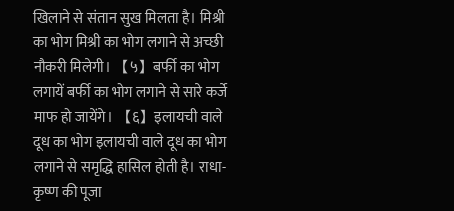खिलाने से संतान सुख मिलता है। मिश्री का भोग मिश्री का भोग लगाने से अच्छी नौकरी मिलेगी। 【५】बर्फी का भोग लगायें बर्फी का भोग लगाने से सारे कर्जे माफ हो जायेंगे। 【६】इलायची वाले दूध का भोग इलायची वाले दूध का भोग लगाने से समृद्धि हासिल होती है। राधा-कृष्ण की पूजा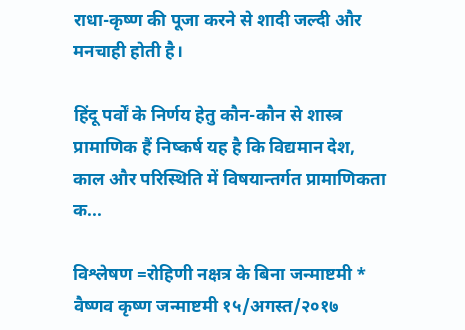राधा-कृष्ण की पूजा करने से शादी जल्दी और मनचाही होती है।

हिंदू पर्वों के निर्णय हेतु कौन-कौन से शास्त्र प्रामाणिक हैं निष्कर्ष यह है कि विद्यमान देश, काल और परिस्थिति में विषयान्तर्गत प्रामाणिकता क...

विश्लेषण =रोहिणी नक्षत्र के बिना जन्माष्टमी * वैष्णव कृष्ण जन्माष्टमी १५/अगस्त/२०१७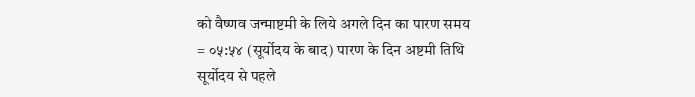को वैष्णव जन्माष्टमी के लिये अगले दिन का पारण समय = ०५:५४ (सूर्योदय के बाद) पारण के दिन अष्टमी तिथि सूर्योदय से पहले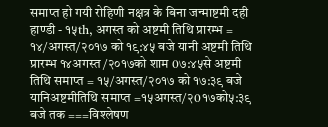समाप्त हो गयी रोहिणी नक्षत्र के बिना जन्माष्टमी दही हाण्डी - १५th, अगस्त को अष्टमी तिथि प्रारम्भ = १४/अगस्त/२०१७ को १९:४५ बजे यानी अष्टमी तिथि प्रारम्भ १४अगस्त /२०१७को शाम 0७:४५से अष्टमी तिथि समाप्त = १५/अगस्त/२०१७ को १७:३९ बजे यानिअष्टमीतिथि समाप्त =१५अगस्त/२0१७को५:३९ बजे तक ===विश्लेषण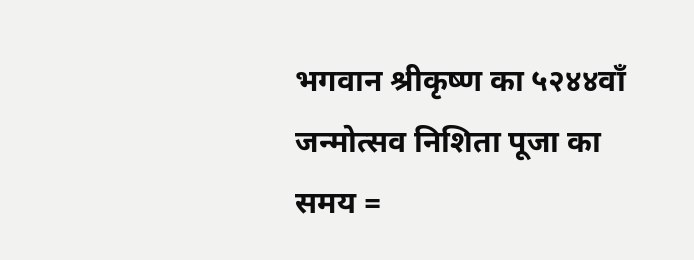भगवान श्रीकृष्ण का ५२४४वाँ जन्मोत्सव निशिता पूजा का समय =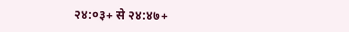२४:०३+ से २४:४७+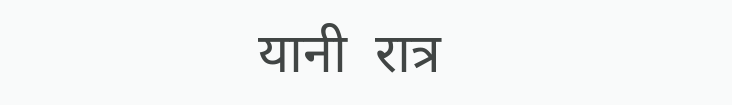यानी  रात्र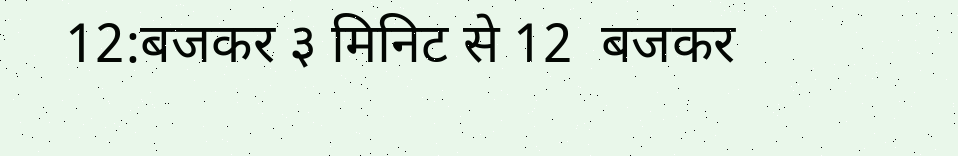12:बजकर ३ मिनिट से 12  बजकर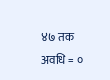४७ तक अवधि = ०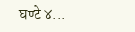घण्टे ४...